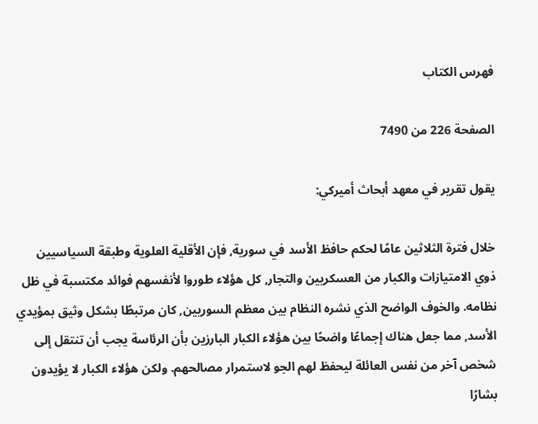فهرس الكتاب

الصفحة 226 من 7490

يقول تقرير في معهد أبحاث أميركي:

خلال فترة الثلاثين عامًا لحكم حافظ الأسد في سورية, فإن الأقلية العلوية وطبقة السياسيين ذوي الامتيازات والكبار من العسكريين والتجار, كل هؤلاء طوروا لأنفسهم فوائد مكتسبة في ظل نظامه. والخوف الواضح الذي نشره النظام بين معظم السوريين, كان مرتبطًا بشكل وثيق بمؤيدي الأسد, مما جعل هناك إجماعًا واضحًا بين هؤلاء الكبار البارزين بأن الرئاسة يجب أن تنتقل إلى شخص آخر من نفس العائلة ليحفظ لهم الجو لاستمرار مصالحهم. ولكن هؤلاء الكبار لا يؤيدون بشارًا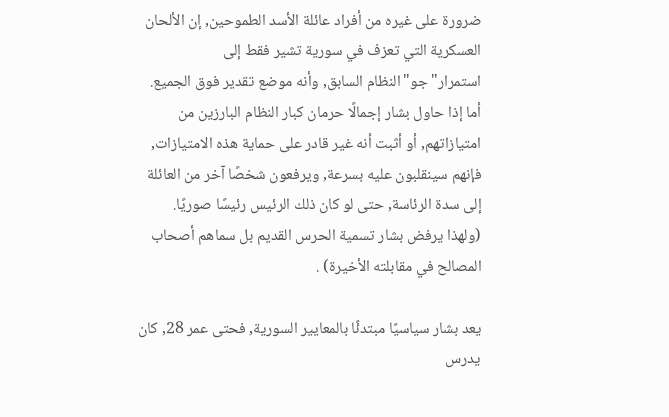ضرورة على غيره من أفراد عائلة الأسد الطموحين, إن الألحان العسكرية التي تعزف في سورية تشير فقط إلى استمرار"جو"النظام السابق, وأنه موضع تقدير فوق الجميع. أما إذا حاول بشار إجمالًا حرمان كبار النظام البارزين من امتيازاتهم, أو أثبت أنه غير قادر على حماية هذه الامتيازات, فإنهم سينقلبون عليه بسرعة, ويرفعون شخصًا آخر من العائلة إلى سدة الرئاسة, حتى لو كان ذلك الرئيس رئيسًا صوريًا. (ولهذا يرفض بشار تسمية الحرس القديم بل سماهم أصحاب المصالح في مقابلته الأخيرة) .

يعد بشار سياسيًا مبتدئًا بالمعايير السورية, فحتى عمر 28, كان يدرس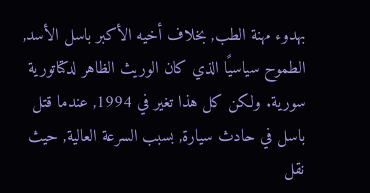بهدوء مهنة الطب, بخلاف أخيه الأكبر باسل الأسد, الطموح سياسيًا الذي كان الوريث الظاهر لدكتاتورية سورية. ولكن كل هذا تغير في 1994, عندما قتل باسل في حادث سيارة, بسبب السرعة العالية, حيث نقل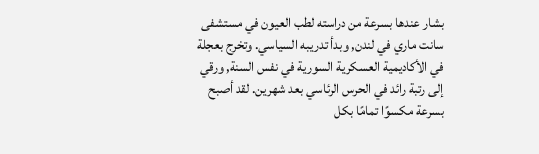بشار عندها بسرعة من دراسته لطب العيون في مستشفى سانت ماري في لندن, وبدأ تدريبه السياسي. وتخرج بعجلة في الأكاديمية العسكرية السورية في نفس السنة, ورقي إلى رتبة رائد في الحرس الرئاسي بعد شهرين. لقد أصبح بسرعة مكسوًا تمامًا بكل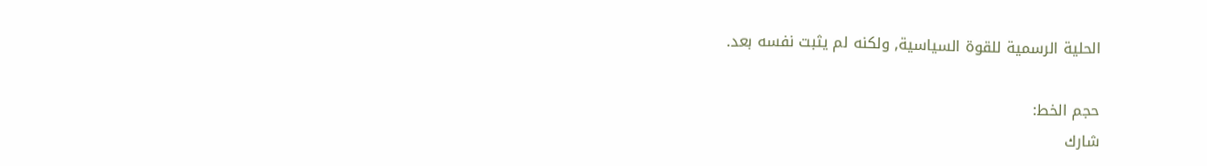الحلية الرسمية للقوة السياسية, ولكنه لم يثبت نفسه بعد.

حجم الخط:
شارك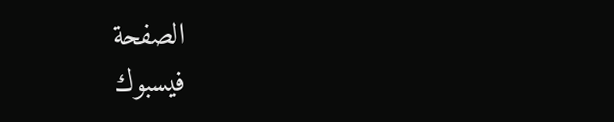الصفحة
فيسبوك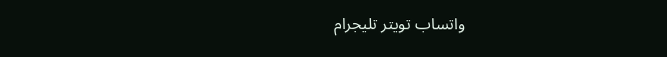واتساب تويتر تليجرام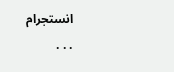انستجرام
. . .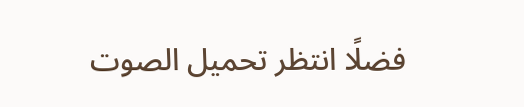فضلًا انتظر تحميل الصوت